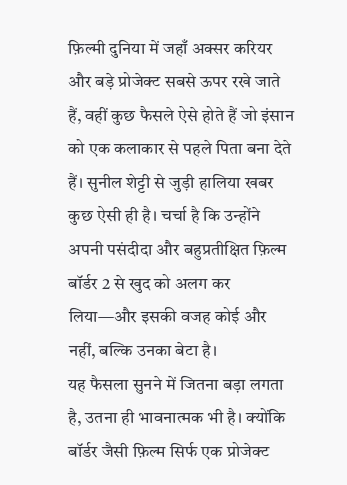फ़िल्मी दुनिया में जहाँ अक्सर करियर और बड़े प्रोजेक्ट सबसे ऊपर रखे जाते हैं, वहीं कुछ फैसले ऐसे होते हैं जो इंसान को एक कलाकार से पहले पिता बना देते हैं। सुनील शेट्टी से जुड़ी हालिया खबर कुछ ऐसी ही है। चर्चा है कि उन्होंने अपनी पसंदीदा और बहुप्रतीक्षित फ़िल्म बॉर्डर 2 से खुद को अलग कर लिया—और इसकी वजह कोई और नहीं, बल्कि उनका बेटा है।
यह फैसला सुनने में जितना बड़ा लगता है, उतना ही भावनात्मक भी है। क्योंकि बॉर्डर जैसी फ़िल्म सिर्फ एक प्रोजेक्ट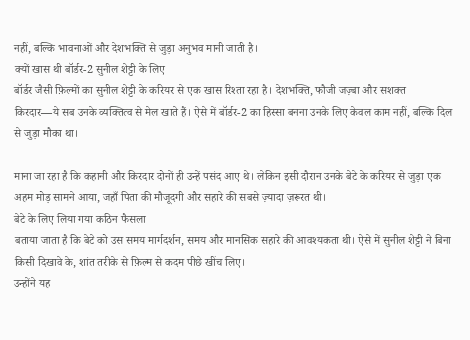नहीं, बल्कि भावनाओं और देशभक्ति से जुड़ा अनुभव मानी जाती है।
क्यों खास थी बॉर्डर-2 सुनील शेट्टी के लिए
बॉर्डर जैसी फ़िल्मों का सुनील शेट्टी के करियर से एक खास रिश्ता रहा है। देशभक्ति, फौजी जज़्बा और सशक्त किरदार—ये सब उनके व्यक्तित्व से मेल खाते हैं। ऐसे में बॉर्डर-2 का हिस्सा बनना उनके लिए केवल काम नहीं, बल्कि दिल से जुड़ा मौका था।

माना जा रहा है कि कहानी और किरदार दोनों ही उन्हें पसंद आए थे। लेकिन इसी दौरान उनके बेटे के करियर से जुड़ा एक अहम मोड़ सामने आया, जहाँ पिता की मौजूदगी और सहारे की सबसे ज़्यादा ज़रूरत थी।
बेटे के लिए लिया गया कठिन फैसला
बताया जाता है कि बेटे को उस समय मार्गदर्शन, समय और मानसिक सहारे की आवश्यकता थी। ऐसे में सुनील शेट्टी ने बिना किसी दिखावे के, शांत तरीके से फ़िल्म से कदम पीछे खींच लिए।
उन्होंने यह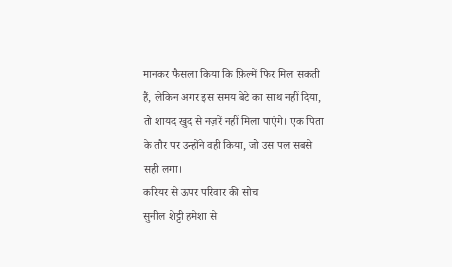मानकर फैसला किया कि फ़िल्में फिर मिल सकती हैं, लेकिन अगर इस समय बेटे का साथ नहीं दिया, तो शायद खुद से नज़रें नहीं मिला पाएंगे। एक पिता के तौर पर उन्होंने वही किया, जो उस पल सबसे सही लगा।
करियर से ऊपर परिवार की सोच
सुनील शेट्टी हमेशा से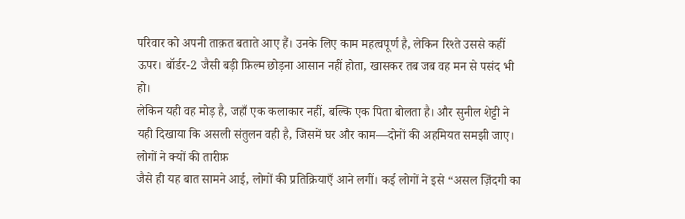परिवार को अपनी ताक़त बताते आए हैं। उनके लिए काम महत्वपूर्ण है, लेकिन रिश्ते उससे कहीं ऊपर। बॉर्डर-2 जैसी बड़ी फ़िल्म छोड़ना आसान नहीं होता, खासकर तब जब वह मन से पसंद भी हो।
लेकिन यही वह मोड़ है, जहाँ एक कलाकार नहीं, बल्कि एक पिता बोलता है। और सुनील शेट्टी ने यही दिखाया कि असली संतुलन वही है, जिसमें घर और काम—दोनों की अहमियत समझी जाए।
लोगों ने क्यों की तारीफ़
जैसे ही यह बात सामने आई, लोगों की प्रतिक्रियाएँ आने लगीं। कई लोगों ने इसे “असल ज़िंदगी का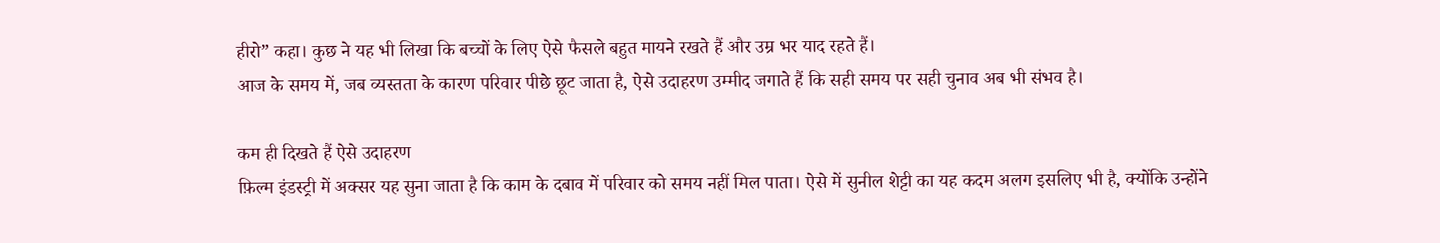हीरो” कहा। कुछ ने यह भी लिखा कि बच्चों के लिए ऐसे फैसले बहुत मायने रखते हैं और उम्र भर याद रहते हैं।
आज के समय में, जब व्यस्तता के कारण परिवार पीछे छूट जाता है, ऐसे उदाहरण उम्मीद जगाते हैं कि सही समय पर सही चुनाव अब भी संभव है।

कम ही दिखते हैं ऐसे उदाहरण
फ़िल्म इंडस्ट्री में अक्सर यह सुना जाता है कि काम के दबाव में परिवार को समय नहीं मिल पाता। ऐसे में सुनील शेट्टी का यह कदम अलग इसलिए भी है, क्योंकि उन्होंने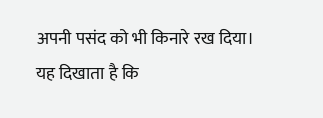अपनी पसंद को भी किनारे रख दिया।
यह दिखाता है कि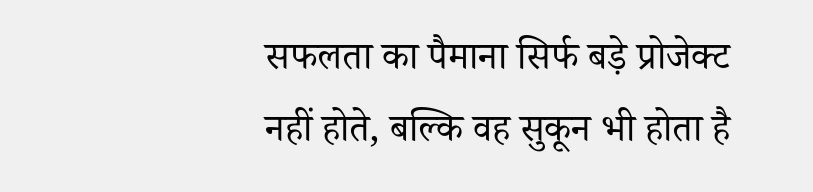सफलता का पैमाना सिर्फ बड़े प्रोजेक्ट नहीं होते, बल्कि वह सुकून भी होता है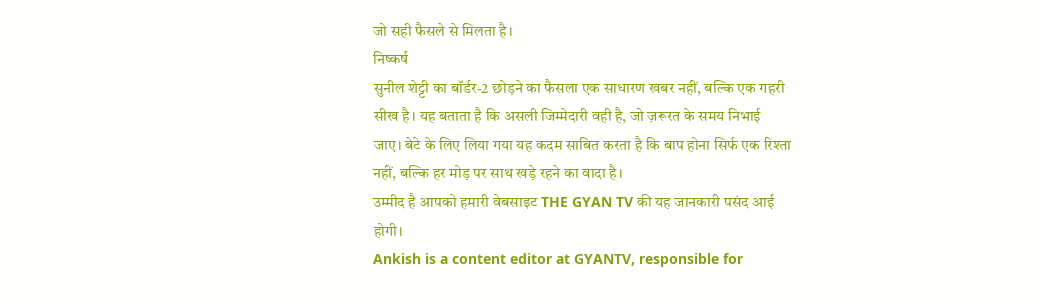जो सही फैसले से मिलता है।
निष्कर्ष
सुनील शेट्टी का बॉर्डर-2 छोड़ने का फैसला एक साधारण खबर नहीं, बल्कि एक गहरी सीख है। यह बताता है कि असली जिम्मेदारी वही है, जो ज़रूरत के समय निभाई जाए। बेटे के लिए लिया गया यह कदम साबित करता है कि बाप होना सिर्फ एक रिश्ता नहीं, बल्कि हर मोड़ पर साथ खड़े रहने का वादा है।
उम्मीद है आपको हमारी वेबसाइट THE GYAN TV की यह जानकारी पसंद आई होगी।
Ankish is a content editor at GYANTV, responsible for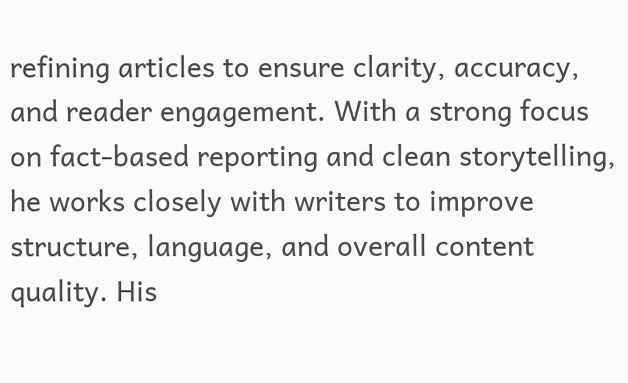refining articles to ensure clarity, accuracy, and reader engagement. With a strong focus on fact-based reporting and clean storytelling, he works closely with writers to improve structure, language, and overall content quality. His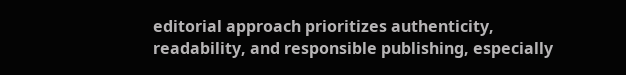editorial approach prioritizes authenticity, readability, and responsible publishing, especially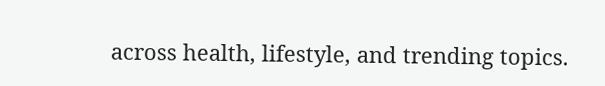across health, lifestyle, and trending topics.